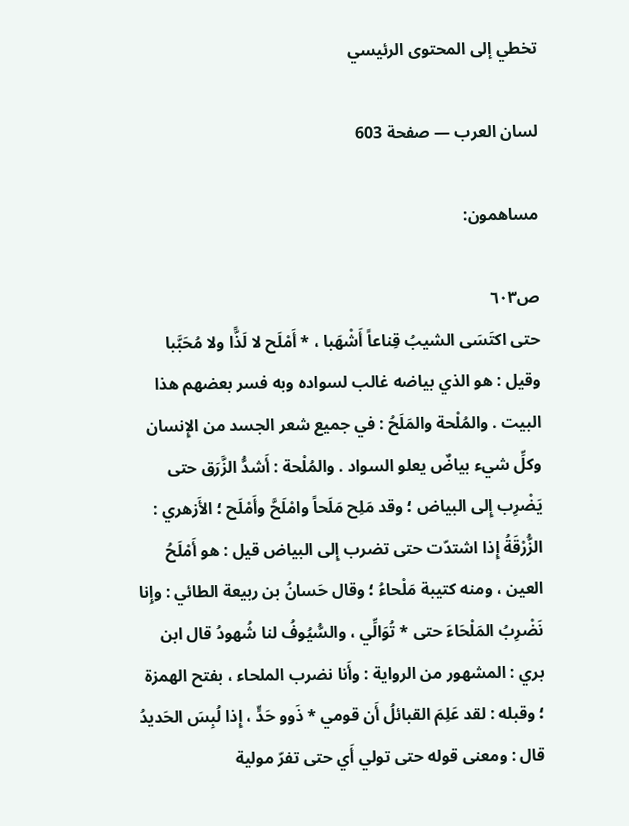تخطي إلى المحتوى الرئيسي

لسان العرب — صفحة 603

مساهمون:

ص٦٠٣
حتى اكتَسَى الشيبُ قِناعاً أَشْهَبا ، * أَمْلَح لا لَذًّا ولا مُحَبَّبا وقيل : هو الذي بياضه غالب لسواده وبه فسر بعضهم هذا البيت . والمُلْحة والمَلَحُ : في جميع شعر الجسد من الإِنسان وكلِّ شيء بياضٌ يعلو السواد . والمُلْحة : أَشدُّ الزَّرَق حتى يَضْرِب إِلى البياض ؛ وقد مَلِح مَلَحاً وامْلَحَّ وأَمْلَح ؛ الأَزهري : الزُّرْقَةُ إِذا اشتدّت حتى تضرب إِلى البياض قيل : هو أَمْلَحُ العين ، ومنه كتيبة مَلْحاءُ ؛ وقال حَسانُ بن ربيعة الطائي : وإِنا نَضْرِبُ المَلْحَاءَ حتى * تُوَالِّي ، والسُّيُوفُ لنا شُهودُ قال ابن بري : المشهور من الرواية : وأَنا نضرب الملحاء ، بفتح الهمزة ؛ وقبله : لقد عَلِمَ القبائلُ أَن قومي * ذَوو حَدٍّ ، إِذا لُبِسَ الحَديدُ قال : ومعنى قوله حتى تولي أَي حتى تفرّ مولية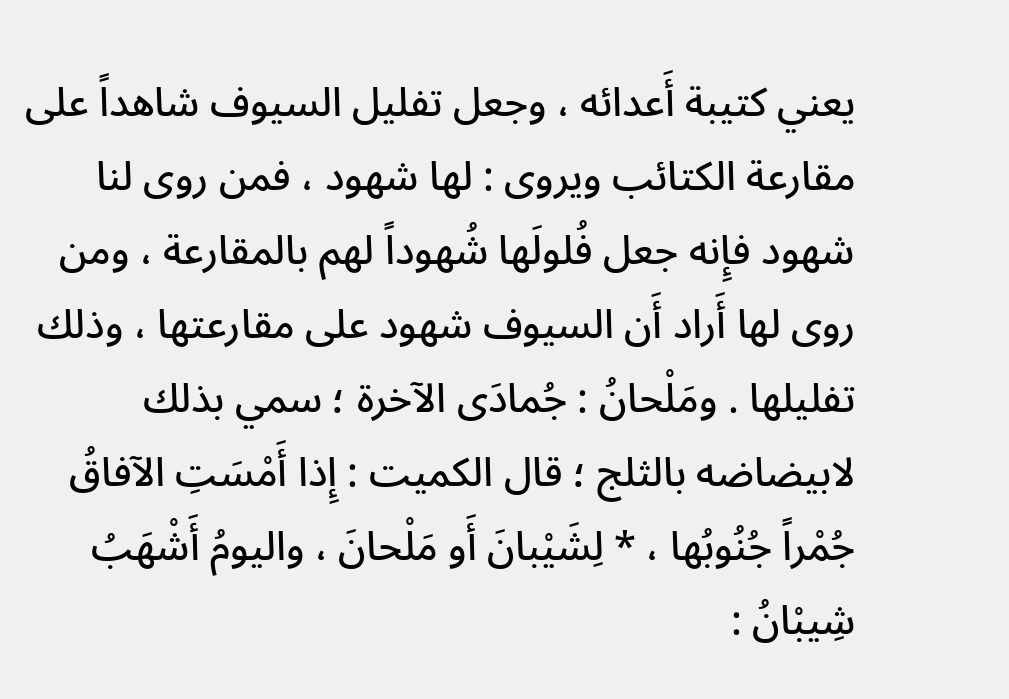يعني كتيبة أَعدائه ، وجعل تفليل السيوف شاهداً على مقارعة الكتائب ويروى : لها شهود ، فمن روى لنا شهود فإِنه جعل فُلولَها شُهوداً لهم بالمقارعة ، ومن روى لها أَراد أَن السيوف شهود على مقارعتها ، وذلك تفليلها . ومَلْحانُ : جُمادَى الآخرة ؛ سمي بذلك لابيضاضه بالثلج ؛ قال الكميت : إِذا أَمْسَتِ الآفاقُ جُمْراً جُنُوبُها ، * لِشَيْبانَ أَو مَلْحانَ ، واليومُ أَشْهَبُ شِيبْانُ :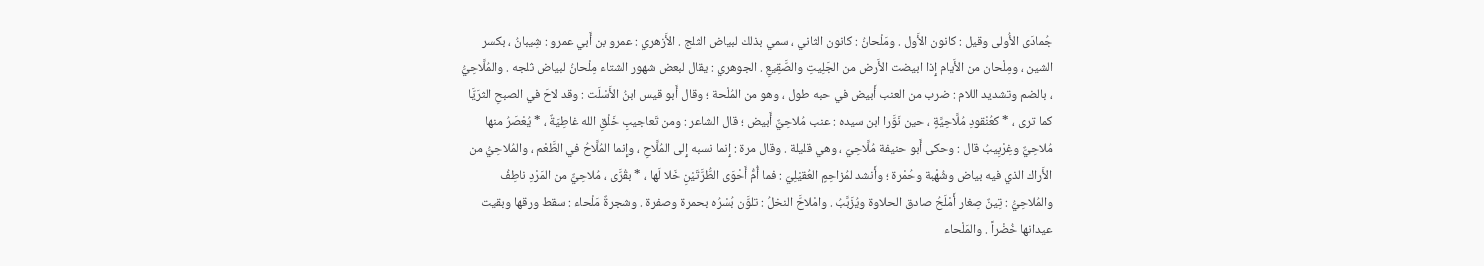جُمادَى الأُولى وقيل : كانون الأَول . ومَلْحانُ : كانون الثاني ، سمي بذلك لبياض الثلج . الأَزهري : عمرو بن أَبي عمرو : شِيبانُ ، بكسر الشين ، ومِلْحان من الأَيام إِذا ابيضت الأَرض من الجَلِيتِ والصَّقِيعِ . الجوهري : يقال لبعض شهور الشتاء مِلْحانُ لبياض ثلجه . والمُلَّاحِيُّ ، بالضم وتشديد اللام : ضرب من العنب أَبيض في حبه طول ، وهو من المُلْحة ؛ وقال أَبو قيس ابنُ الأَسْلَت : وقد لاحَ في الصبحِ الثرَيَّا كما ترى ، * كعُنْقودِ مُلَّاحِيَّةٍ ، حين نَوَّرا ابن سيده : عنب مُلاحِيٌّ أَبيض ؛ قال الشاعر : ومن تَعاجيبِ خَلْقِ الله غاطِيَةٌ ، * يُعْصَرُ منها مُلاحِيٌّ وغِرْبِيبُ قال : وحكى أَبو حنيفة مُلَّاحِيّ ، وهي قليلة . وقال مرة : إِنما نسبه إِلى المُلَّاحِ ، وإِنما المُلَّاحُ في الطَّعْم ، والمُلاحِيُّ من الأَراك الذي فيه بياض وشُهْبة وحُمْرة ؛ وأَنشد لمُزاحِمٍ العُقيْلِيّ : فما أُمُّ أَحْوَى الطُّرَّتَيْنِ خَلا لَها ، * بقُرَّى ، مُلاحِيٌّ من المَرْدِ ناطِفُ والمُلاحِيُّ : تِينٌ صِغار أَمْلَحُ صادق الحلاوة ويُزَبَّبُ . وامْلاحَّ النخلُ : تلوَّن بُسْرُه بحمرة وصفرة . وشجرةٌ مَلْحاء : سقط ورقها وبقيت عيدانها خُضْراً . والمَلْحاء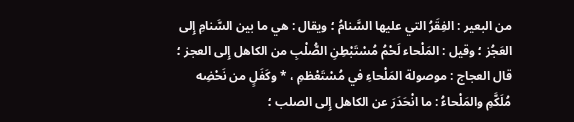من البعير : الفِقَرُ التي عليها السَّنامُ ؛ ويقال : هي ما بين السَّنامِ إِلى العَجُز ؛ وقيل : المَلْحاء لَحْمُ مُسْتَبْطِنِ الصُّلْبِ من الكاهل إِلى العجز ؛ قال العجاج : موصولة المَلْحاءِ في مُسْتَعْظمِ ، * وكَفَلٍ من نَحْضِه مُلَكَّمِ والمَلْحاءُ : ما انْحَدَرَ عن الكاهل إِلى الصلب ؛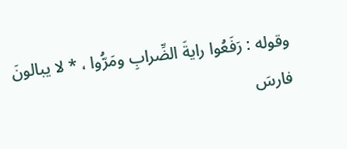وقوله : رَفَعُوا رايةَ الضِّرابِ ومَرُّوا ، * لا يبالونَ فارسَ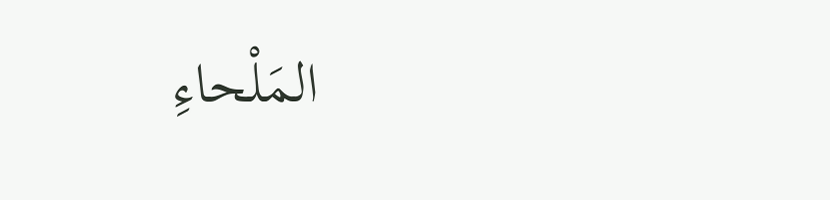المَلْحاءِ